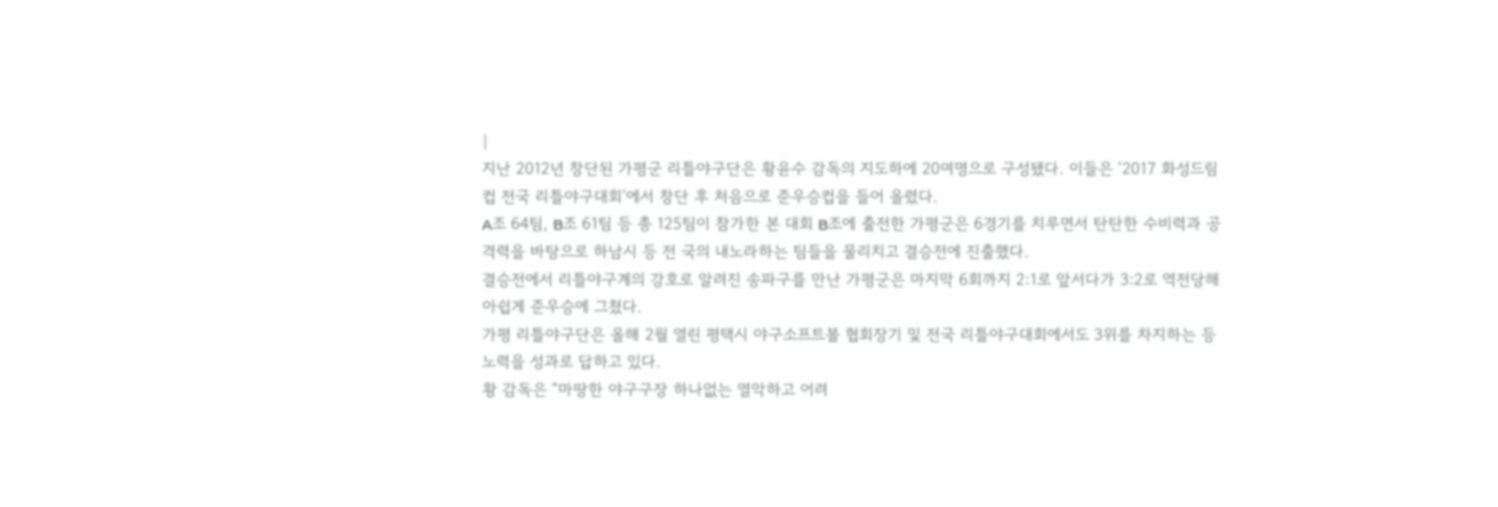|
지난 2012년 창단된 가평군 리틀야구단은 황윤수 감독의 지도하에 20여명으로 구성됐다. 이들은 ‘2017 화성드림컵 전국 리틀야구대회’에서 창단 후 처음으로 준우승컵을 들어 올렸다.
A조 64팀, B조 61팀 등 총 125팀이 참가한 본 대회 B조에 출전한 가평군은 6경기를 치루면서 탄탄한 수비력과 공격력을 바탕으로 하남시 등 전 국의 내노라하는 팀들을 물리치고 결승전에 진출했다.
결승전에서 리틀야구계의 강호로 알려진 송파구를 만난 가평군은 마지막 6회까지 2:1로 앞서다가 3:2로 역전당해 아쉽게 준우승에 그쳤다.
가평 리틀야구단은 올해 2월 열린 평택시 야구소프트볼 협회장기 및 전국 리틀야구대회에서도 3위를 차지하는 등 노력을 성과로 답하고 있다.
황 감독은 “마땅한 야구구장 하나없는 열악하고 어려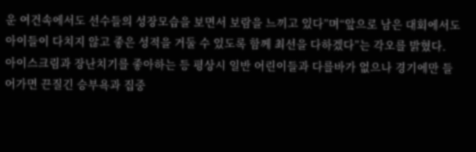운 여건속에서도 선수들의 성장모습을 보면서 보람을 느끼고 있다”며“앞으로 남은 대회에서도 아이들이 다치지 않고 좋은 성적을 거둘 수 있도록 함께 최선을 다하겠다”는 각오를 밝혔다.
아이스크림과 장난치기를 좋아하는 등 평상시 일반 어린이들과 다를바가 없으나 경기에만 들어가면 끈질긴 승부욕과 집중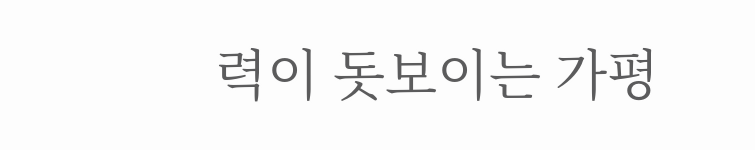력이 돗보이는 가평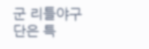군 리틀야구단은 특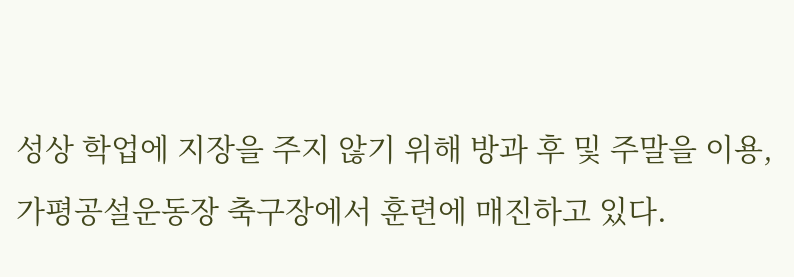성상 학업에 지장을 주지 않기 위해 방과 후 및 주말을 이용, 가평공설운동장 축구장에서 훈련에 매진하고 있다.